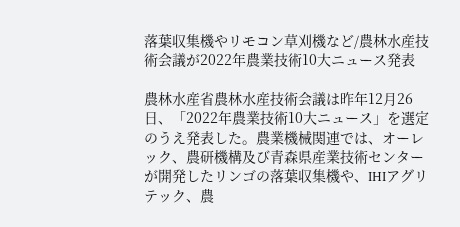落葉収集機やリモコン草刈機など/農林水産技術会議が2022年農業技術10大ニュース発表

農林水産省農林水産技術会議は昨年12月26日、「2022年農業技術10大ニュース」を選定のうえ発表した。農業機械関連では、オーレック、農研機構及び青森県産業技術センターが開発したリンゴの落葉収集機や、IHIアグリテック、農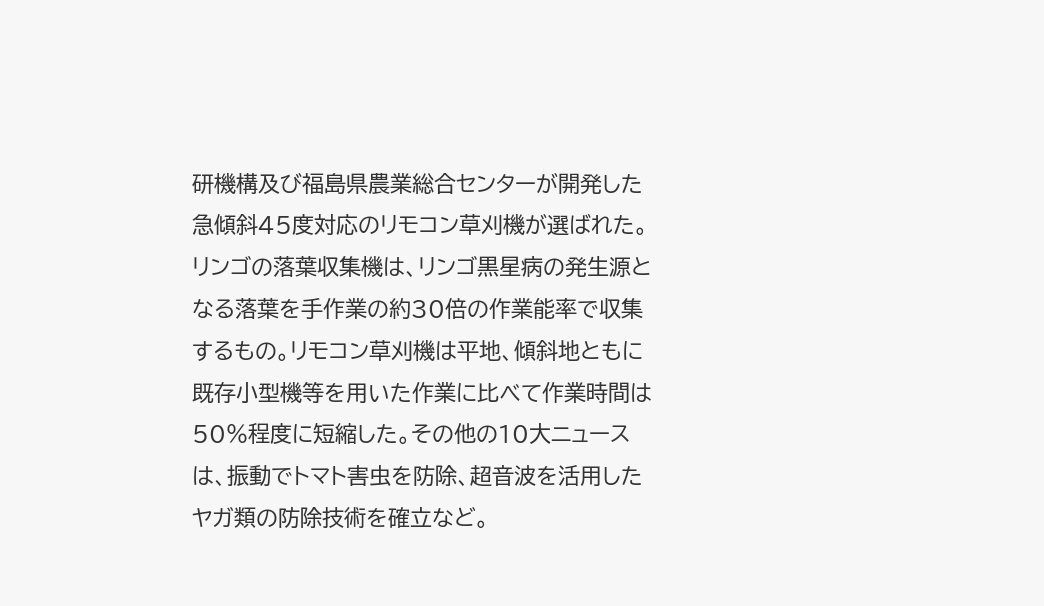研機構及び福島県農業総合センターが開発した急傾斜45度対応のリモコン草刈機が選ばれた。リンゴの落葉収集機は、リンゴ黒星病の発生源となる落葉を手作業の約30倍の作業能率で収集するもの。リモコン草刈機は平地、傾斜地ともに既存小型機等を用いた作業に比べて作業時間は50%程度に短縮した。その他の10大ニュースは、振動でトマト害虫を防除、超音波を活用したヤガ類の防除技術を確立など。